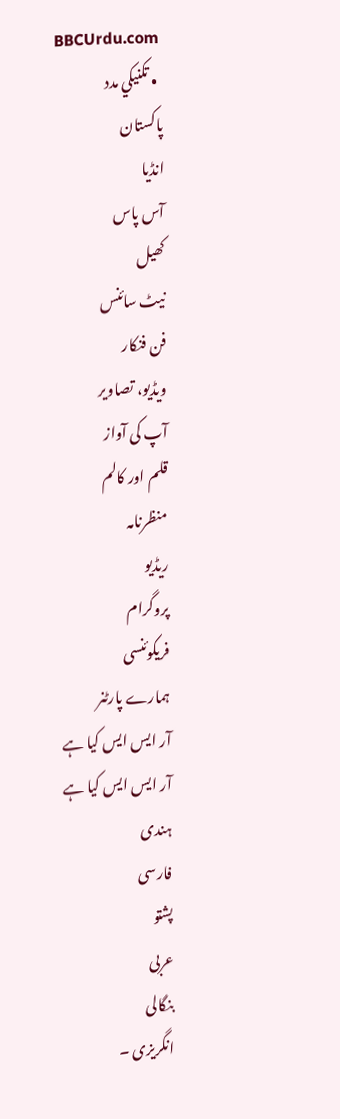BBCUrdu.com
  • تکنيکي مدد
پاکستان
انڈیا
آس پاس
کھیل
نیٹ سائنس
فن فنکار
ویڈیو، تصاویر
آپ کی آواز
قلم اور کالم
منظرنامہ
ریڈیو
پروگرام
فریکوئنسی
ہمارے پارٹنر
آر ایس ایس کیا ہے
آر ایس ایس کیا ہے
ہندی
فارسی
پشتو
عربی
بنگالی
انگریزی ۔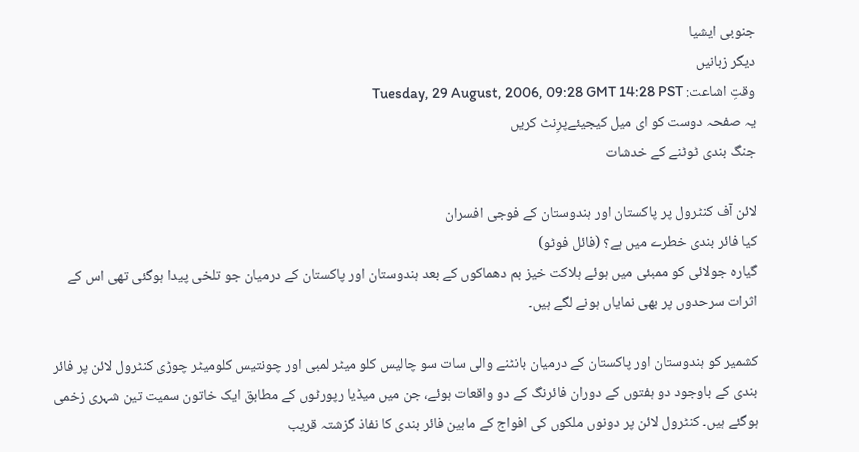جنوبی ایشیا
دیگر زبانیں
وقتِ اشاعت: Tuesday, 29 August, 2006, 09:28 GMT 14:28 PST
یہ صفحہ دوست کو ای میل کیجیئےپرِنٹ کریں
جنگ بندی ٹوٹنے کے خدشات

لائن آف کنٹرول پر پاکستان اور ہندوستان کے فوجی افسران
کیا فائر بندی خطرے میں ہے؟ (فائل فوٹو)
گیارہ جولائی کو ممبئی میں ہوئے ہلاکت خیز بم دھماکوں کے بعد ہندوستان اور پاکستان کے درمیان جو تلخی پیدا ہوگئی تھی اس کے اثرات سرحدوں پر بھی نمایاں ہونے لگے ہیں۔

کشمیر کو ہندوستان اور پاکستان کے درمیان بانٹنے والی سات سو چالیس کلو میٹر لمبی اور چونتیس کلومیٹر چوڑی کنٹرول لائن پر فائر بندی کے باوجود دو ہفتوں کے دوران فائرنگ کے دو واقعات ہوئے، جن میں میڈیا رپورٹوں کے مطابق ایک خاتون سمیت تین شہری زخمی ہوگئے ہیں۔ کنٹرول لائن پر دونوں ملکوں کی افواج کے مابین فائر بندی کا نفاذ گزشتہ قریب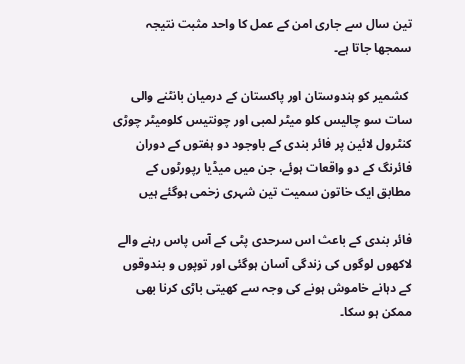تین سال سے جاری امن کے عمل کا واحد مثبت نتیجہ سمجھا جاتا ہے۔

 کشمیر کو ہندوستان اور پاکستان کے درمیان بانٹنے والی سات سو چالیس کلو میٹر لمبی اور چونتیس کلومیٹر چوڑی کنٹرول لائین پر فائر بندی کے باوجود دو ہفتوں کے دوران فائرنگ کے دو واقعات ہوئے، جن میں میڈیا رپورٹوں کے مطابق ایک خاتون سمیت تین شہری زخمی ہوگئے ہیں

فائر بندی کے باعث اس سرحدی پٹی کے آس پاس رہنے والے لاکھوں لوگوں کی زندگی آسان ہوگئی اور توپوں و بندوقوں کے دہانے خاموش ہونے کی وجہ سے کھیتی باڑی کرنا بھی ممکن ہو سکا۔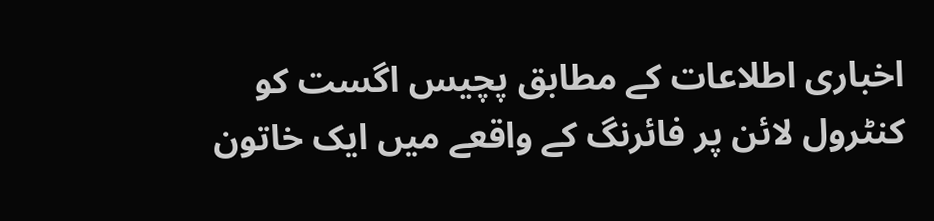اخباری اطلاعات کے مطابق پچیس اگست کو کنٹرول لائن پر فائرنگ کے واقعے میں ایک خاتون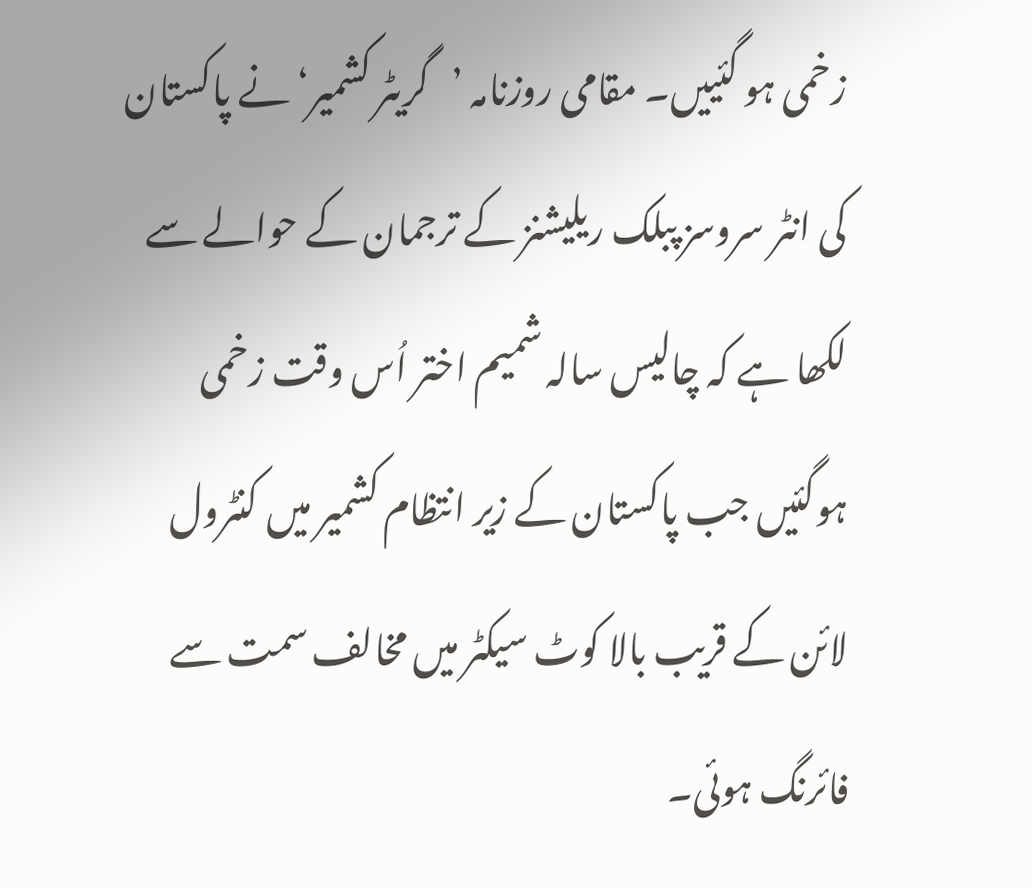زخمی ہو گئییں۔ مقامی روزنامہ ’گریٹر کشمیر‘ نے پاکستان کی انٹر سروسز پبلک ریلیشنز کے ترجمان کے حوالے سے لکھا ہے کہ چالیس سالہ شمیم اختر اُس وقت زخمی ہوگئیں جب پاکستان کے زیر انتظام کشمیر میں کنٹرول لائن کے قریب بالا کوٹ سیکٹر میں مخالف سمت سے فائرنگ ہوئی۔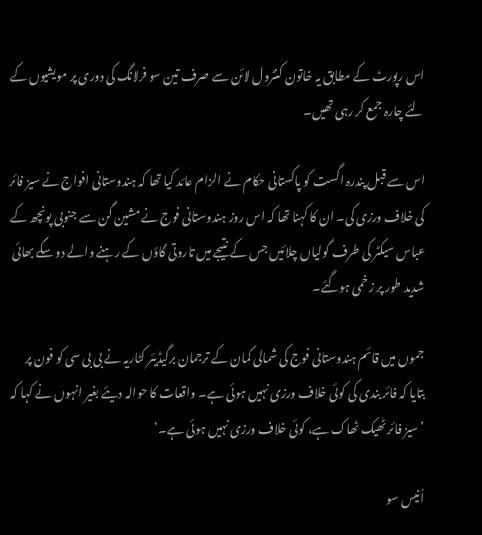اس رپورٹ کے مطابق یہ خاتون کنٹرول لائن سے صرف تین سو فرلانگ کی دوری پر مویشیوں کے لئے چارہ جمع کر رہی تھیں۔

اس سے قبل پندرہ اگست کو پاکستانی حکام نے الزام عائد کیا تھا کہ ہندوستانی افواج نے سیز فائر کی خلاف ورزی کی۔ ان کا کہنا تھا کہ اس روز ہندوستانی فوج نے مشین گن سے جنوبی پونچھ کے عباس سیکٹر کی طرف گولیاں چلائیں جس کے نتیجے میں تاروتی گاؤں کے رہنے والے دو سگے بھائی شدید طور پر زخمی ہوگئے۔

جموں میں قائم ہندوستانی فوج کی شمالی کمان کے ترجمان برگیڈیئر کٹاریہ نے بی بی سی کو فون پر بتایا کہ فائر بندی کی کوئی خلاف ورزی نہیں ہوئی ہے۔ واقعات کا حوالہ دیئے بغیر انہوں نے کہا کہ ’سیز فائر ٹھیک ٹھاک ہے، کوئی خلاف ورزی نہیں ہوئی ہے۔‘

اُنیس سو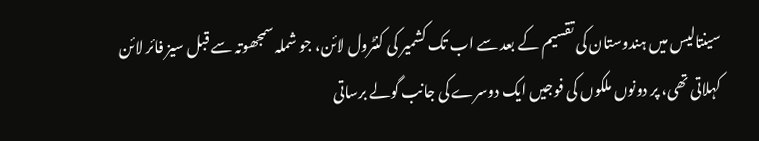سینتالیس میں ہندوستان کی تقسیم کے بعد سے اب تک کشمیر کی کنٹرول لائن، جو شملہ سمجھوتہ سے قبل سیز فائر لائن کہلاتی تھی، پر دونوں ملکوں کی فوجیں ایک دوسرے کی جانب گولے برساتی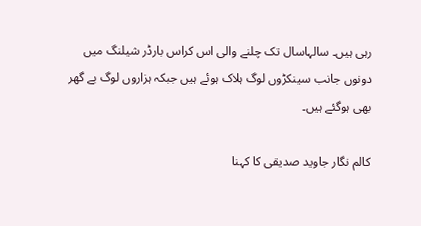رہی ہیں۔ سالہاسال تک چلنے والی اس کراس بارڈر شیلنگ میں دونوں جانب سینکڑوں لوگ ہلاک ہوئے ہیں جبکہ ہزاروں لوگ بے گھر بھی ہوگئے ہیں۔

کالم نگار جاوید صدیقی کا کہنا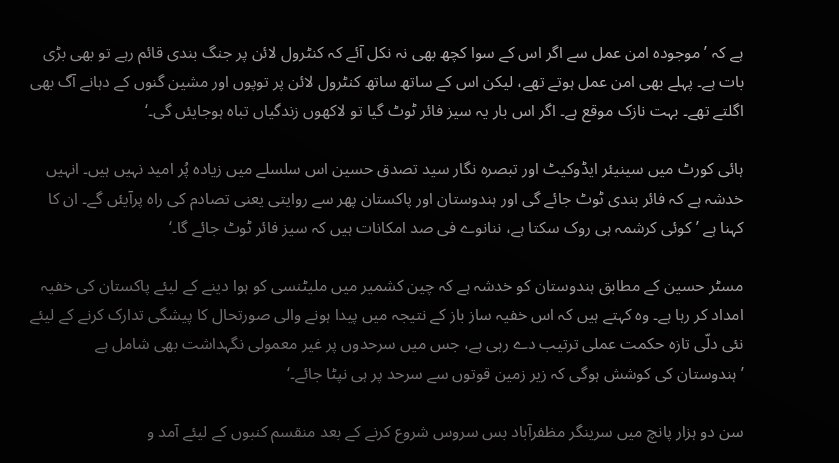ہے کہ ’موجودہ امن عمل سے اگر اس کے سوا کچھ بھی نہ نکل آئے کہ کنٹرول لائن پر جنگ بندی قائم رہے تو بھی بڑی بات ہے۔ پہلے بھی امن عمل ہوتے تھے، لیکن اس کے ساتھ ساتھ کنٹرول لائن پر توپوں اور مشین گنوں کے دہانے آگ بھی اگلتے تھے۔ بہت نازک موقع ہے۔ اگر اس بار یہ سیز فائر ٹوٹ گیا تو لاکھوں زندگیاں تباہ ہوجایئں گی۔‘

ہائی کورٹ میں سینیئر ایڈوکیٹ اور تبصرہ نگار سید تصدق حسین اس سلسلے میں زیادہ پُر امید نہیں ہیں۔ انہیں خدشہ ہے کہ فائر بندی ٹوٹ جائے گی اور ہندوستان اور پاکستان پھر سے روایتی یعنی تصادم کی راہ پرآیئں گے۔ ان کا کہنا ہے ’ کوئی کرشمہ ہی روک سکتا ہے، ننانوے فی صد امکانات ہیں کہ سیز فائر ٹوٹ جائے گا۔‘

مسٹر حسین کے مطابق ہندوستان کو خدشہ ہے کہ چین کشمیر میں ملیٹنسی کو ہوا دینے کے لیئے پاکستان کی خفیہ امداد کر رہا ہے۔ وہ کہتے ہیں کہ اس خفیہ ساز باز کے نتیجہ میں پیدا ہونے والی صورتحال کا پیشگی تدارک کرنے کے لیئے نئی دلّی تازہ حکمت عملی ترتیب دے رہی ہے، جس میں سرحدوں پر غیر معمولی نگہداشت بھی شامل ہے ’ہندوستان کی کوشش ہوگی کہ زیر زمین قوتوں سے سرحد پر ہی نپٹا جائے۔‘

سن دو ہزار پانچ میں سرینگر مظفرآباد بس سروس شروع کرنے کے بعد منقسم کنبوں کے لیئے آمد و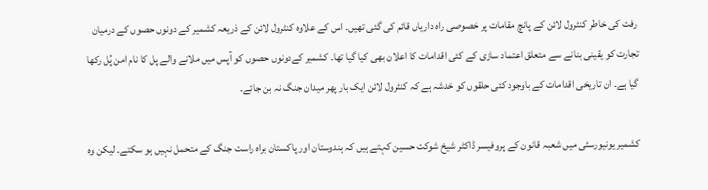رفت کی خاطر کنٹرول لائن کے پانچ مقامات پر خصوصی راہ داریاں قائم کی گئی تھیں۔ اس کے علاوہ کنٹرول لائن کے ذریعہ کشمیر کے دونوں حصوں کے درمیان تجارت کو یقینی بنانے سے متعلق اعتماد سازی کے کئی اقدامات کا اعلان بھی کیا گیا تھا۔ کشمیر کےدونوں حصوں کو آپس میں ملانے والے پل کا نام امن پُل رکھا گیا ہے۔ ان تاریخی اقدامات کے باوجود کئی حلقوں کو خدشہ ہے کہ کنٹرول لائن ایک بار پھر میدان جنگ نہ بن جائے۔

کشمیر یونیورسٹی میں شعبہ قانون کے پروفیسر ڈاکٹر شیخ شوکت حسین کہتے ہیں کہ ہندوستان اور پاکستان براہ راست جنگ کے متحمل نہیں ہو سکتے۔ لیکن وہ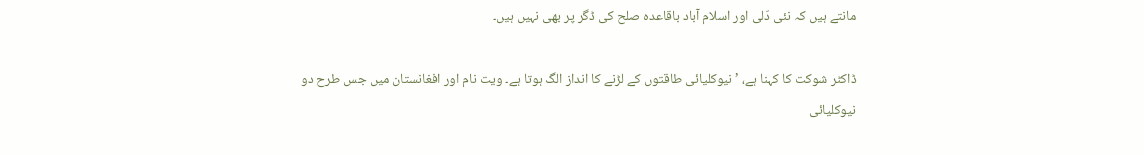مانتے ہیں کہ نئی دّلی اور اسلام آباد باقاعدہ صلح کی ڈگر پر بھی نہیں ہیں۔

ڈاکٹر شوکت کا کہنا ہے، ’نیوکلیائی طاقتوں کے لڑنے کا انداز الگ ہوتا ہے۔ ویت نام اور افغانستان میں جس طرح دو نیوکلیائی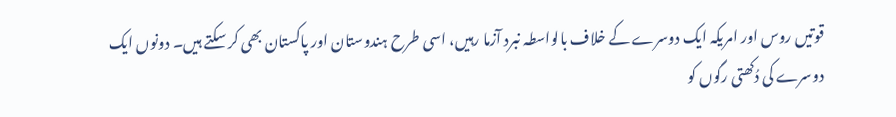قوتیں روس اور امریکہ ایک دوسرے کے خلاف بالواسطہ نبرد آزما رہیں، اسی طرح ہندوستان اور پاکستان بھی کر سکتے ہیں۔ دونوں ایک دوسرے کی دُکھتی رگوں کو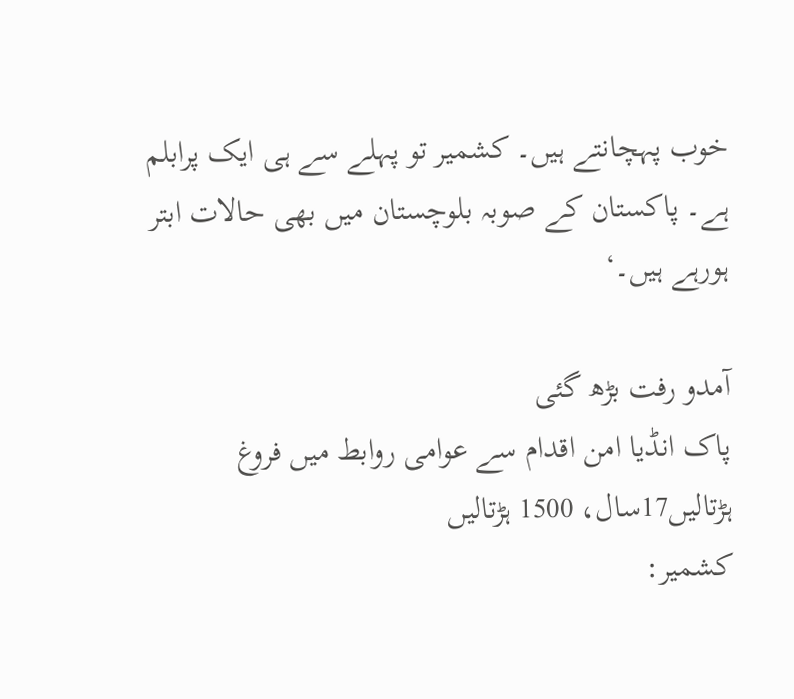خوب پہچانتے ہیں۔ کشمیر تو پہلے سے ہی ایک پرابلم ہے۔ پاکستان کے صوبہ بلوچستان میں بھی حالات ابتر ہورہے ہیں۔‘

آمدو رفت بڑھ گئی
پاک انڈیا امن اقدام سے عوامی روابط میں فروغ
ہڑتالیں17سال، 1500 ہڑتالیں
کشمیر: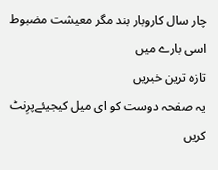چار سال کاروبار بند مگر معیشت مضبوط
اسی بارے میں
تازہ ترین خبریں
یہ صفحہ دوست کو ای میل کیجیئےپرِنٹ کریں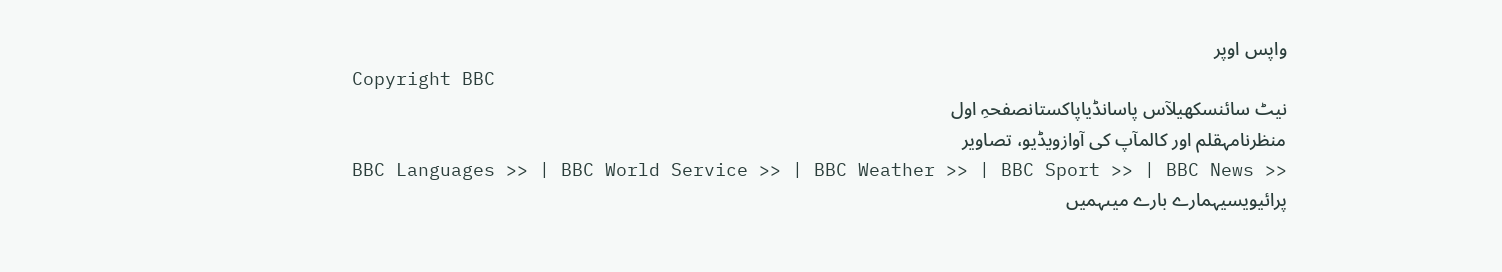واپس اوپر
Copyright BBC
نیٹ سائنسکھیلآس پاسانڈیاپاکستانصفحہِ اول
منظرنامہقلم اور کالمآپ کی آوازویڈیو، تصاویر
BBC Languages >> | BBC World Service >> | BBC Weather >> | BBC Sport >> | BBC News >>
پرائیویسیہمارے بارے میںہمیں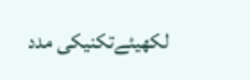لکھیئےتکنیکی مدد